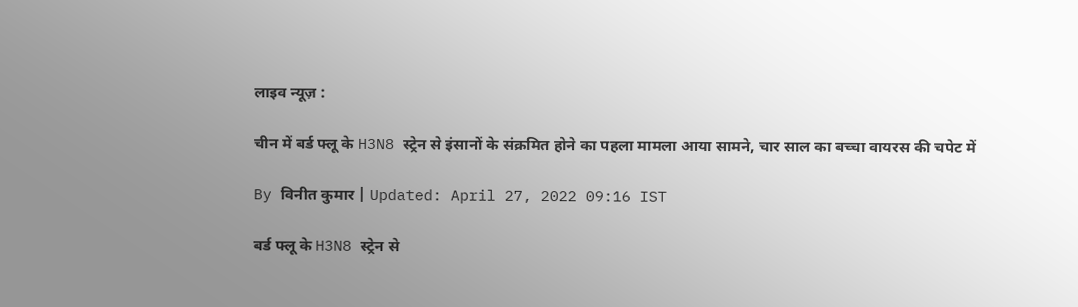लाइव न्यूज़ :

चीन में बर्ड फ्लू के H3N8 स्ट्रेन से इंसानों के संक्रमित होने का पहला मामला आया सामने, चार साल का बच्चा वायरस की चपेट में

By विनीत कुमार | Updated: April 27, 2022 09:16 IST

बर्ड फ्लू के H3N8 स्ट्रेन से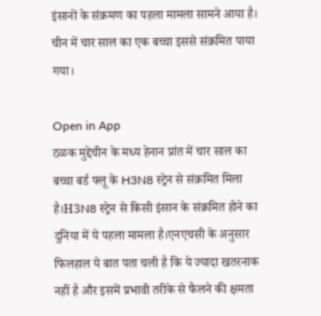इंसानों के संक्रमण का पहला मामला सामने आया है। चीन में चार साल का एक बच्चा इससे संक्रमित पाया गया।

Open in App
ठळक मुद्देचीन के मध्य हेनान प्रांत में चार साल का बच्चा बर्ड फ्लू के H3N8 स्ट्रेन से संक्रमित मिला है।H3N8 स्ट्रेन से किसी इंसान के संक्रमित होने का दुनिया में ये पहला मामला है।एनएचसी के अनुसार फिलहाल ये बात पता चली है कि ये ज्यादा खतरनाक नहीं है और इसमें प्रभावी तरीके से फैलने की क्षमता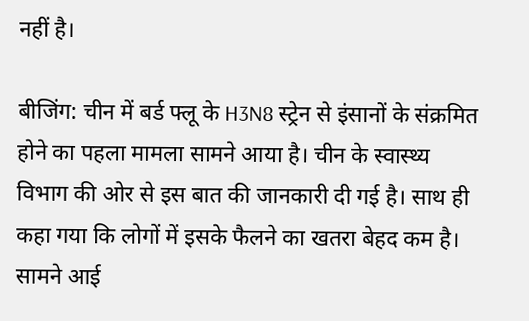नहीं है।

बीजिंग: चीन में बर्ड फ्लू के H3N8 स्ट्रेन से इंसानों के संक्रमित होने का पहला मामला सामने आया है। चीन के स्वास्थ्य विभाग की ओर से इस बात की जानकारी दी गई है। साथ ही कहा गया कि लोगों में इसके फैलने का खतरा बेहद कम है। सामने आई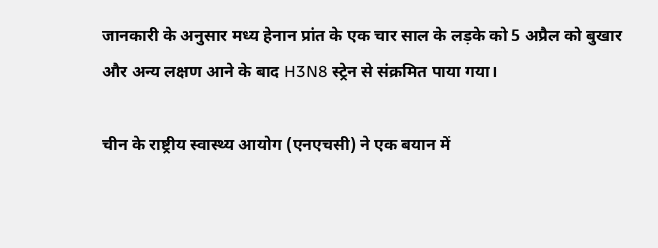जानकारी के अनुसार मध्य हेनान प्रांत के एक चार साल के लड़के को 5 अप्रैल को बुखार और अन्य लक्षण आने के बाद H3N8 स्ट्रेन से संक्रमित पाया गया।

चीन के राष्ट्रीय स्वास्थ्य आयोग (एनएचसी) ने एक बयान में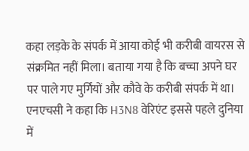कहा लड़के के संपर्क में आया कोई भी करीबी वायरस से संक्रमित नहीं मिला। बताया गया है कि बच्चा अपने घर पर पाले गए मुर्गियों और कौवे के करीबी संपर्क में था। एनएचसी ने कहा कि H3N8 वेरिएंट इससे पहले दुनिया में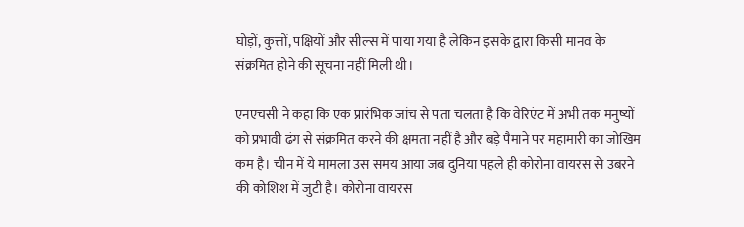घोड़ों, कुत्तों, पक्षियों और सील्स में पाया गया है लेकिन इसके द्वारा किसी मानव के संक्रमित होने की सूचना नहीं मिली थी।

एनएचसी ने कहा कि एक प्रारंभिक जांच से पता चलता है कि वेरिएंट में अभी तक मनुष्यों को प्रभावी ढंग से संक्रमित करने की क्षमता नहीं है और बड़े पैमाने पर महामारी का जोखिम कम है। चीन में ये मामला उस समय आया जब दुनिया पहले ही कोरोना वायरस से उबरने की कोशिश में जुटी है। कोरोना वायरस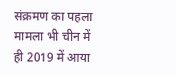संक्रमण का पहला मामला भी चीन में ही 2019 में आया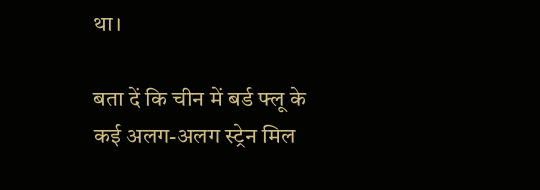था।

बता दें कि चीन में बर्ड फ्लू के कई अलग-अलग स्ट्रेन मिल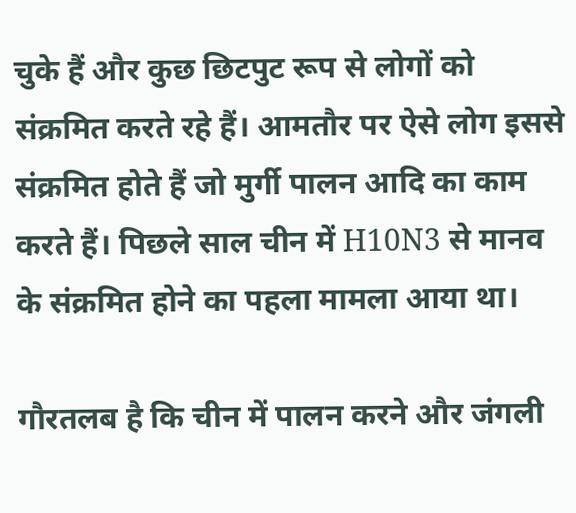चुके हैं और कुछ छिटपुट रूप से लोगों को संक्रमित करते रहे हैं। आमतौर पर ऐसे लोग इससे संक्रमित होते हैं जो मुर्गी पालन आदि का काम करते हैं। पिछले साल चीन में H10N3 से मानव के संक्रमित होने का पहला मामला आया था।

गौरतलब है कि चीन में पालन करने और जंगली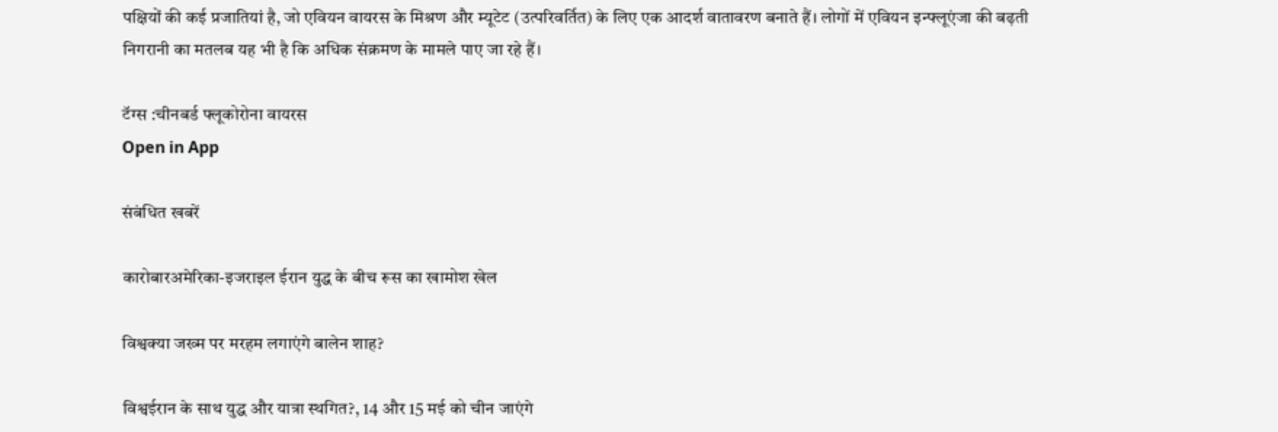पक्षियों की कई प्रजातियां है, जो एवियन वायरस के मिश्रण और म्यूटेट (उत्परिवर्तित) के लिए एक आदर्श वातावरण बनाते हैं। लोगों में एवियन इन्फ्लूएंजा की बढ़ती निगरानी का मतलब यह भी है कि अधिक संक्रमण के मामले पाए जा रहे हैं।

टॅग्स :चीनबर्ड फ्लूकोरोना वायरस
Open in App

संबंधित खबरें

कारोबारअमेरिका-इजराइल ईरान युद्ध के बीच रूस का खामोश खेल

विश्वक्या जख्म पर मरहम लगाएंगे बालेन शाह?

विश्वईरान के साथ युद्ध और यात्रा स्थगित?, 14 और 15 मई को चीन जाएंगे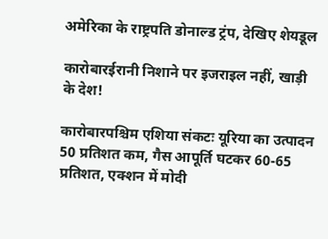अमेरिका के राष्ट्रपति डोनाल्ड ट्रंप, देखिए शेयडूल

कारोबारईरानी निशाने पर इजराइल नहीं, खाड़ी के देश!

कारोबारपश्चिम एशिया संकटः यूरिया का उत्पादन 50 प्रतिशत कम, गैस आपूर्ति घटकर 60-65 प्रतिशत, एक्शन में मोदी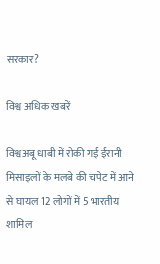सरकार?

विश्व अधिक खबरें

विश्वअबू धाबी में रोकी गई ईरानी मिसाइलों के मलबे की चपेट में आने से घायल 12 लोगों में 5 भारतीय शामिल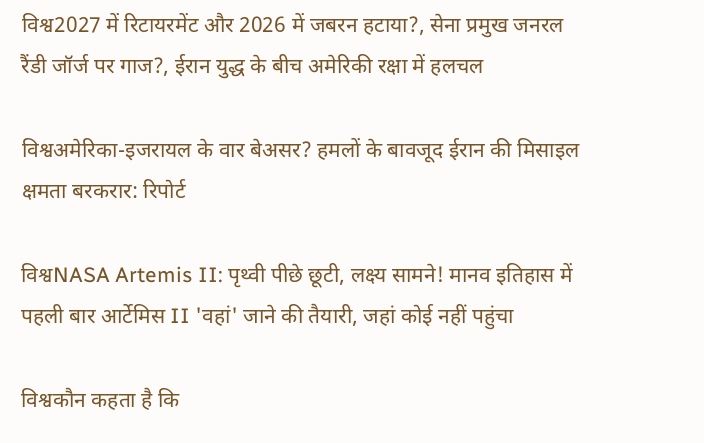विश्व2027 में रिटायरमेंट और 2026 में जबरन हटाया?, सेना प्रमुख जनरल रैंडी जॉर्ज पर गाज?, ईरान युद्ध के बीच अमेरिकी रक्षा में हलचल

विश्वअमेरिका-इजरायल के वार बेअसर? हमलों के बावजूद ईरान की मिसाइल क्षमता बरकरार: रिपोर्ट

विश्वNASA Artemis II: पृथ्वी पीछे छूटी, लक्ष्य सामने! मानव इतिहास में पहली बार आर्टेमिस II 'वहां' जाने की तैयारी, जहां कोई नहीं पहुंचा

विश्वकौन कहता है कि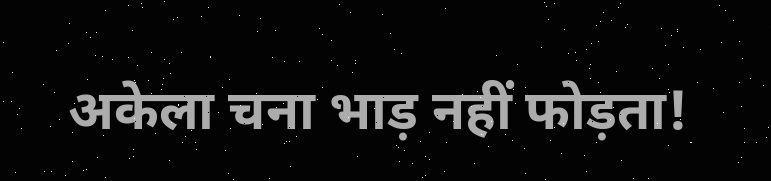अकेला चना भाड़ नहीं फोड़ता!